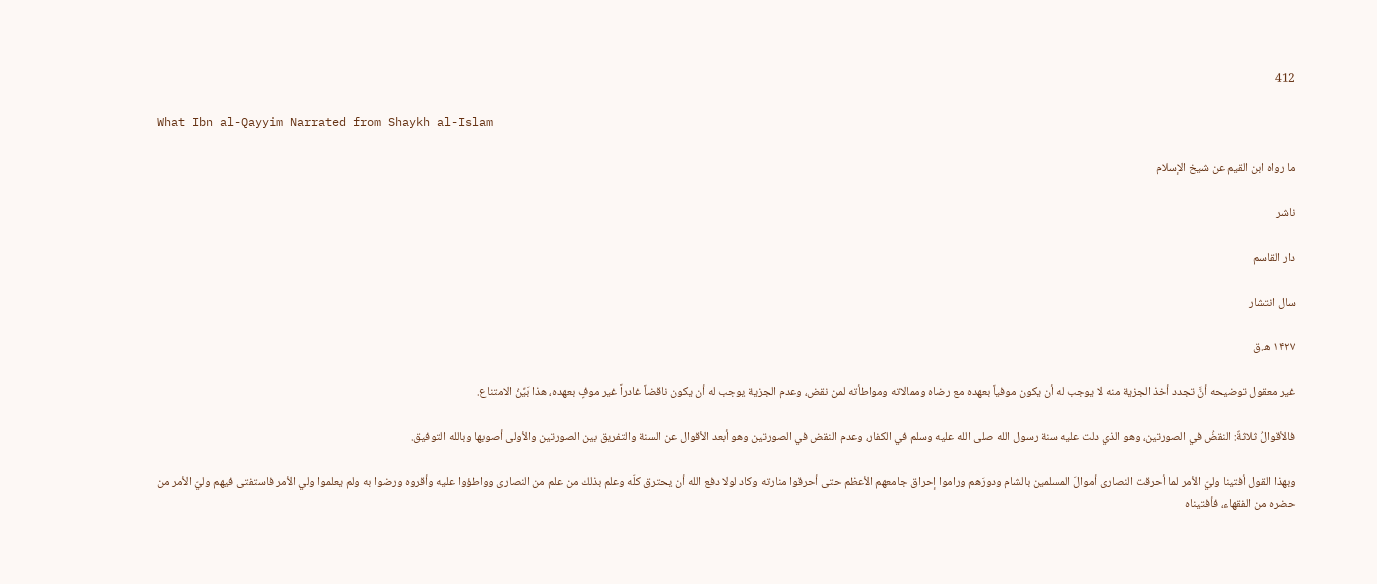412

What Ibn al-Qayyim Narrated from Shaykh al-Islam

ما رواه ابن القيم عن شيخ الإسلام

ناشر

دار القاسم

سال انتشار

۱۴۲۷ ه.ق

غير معقول توضيحه أنَّ تجدد أخذ الجزية منه لا يوجب له أن يكون موفياً بعهده مع رضاه وممالاته ومواطأته لمن نقض، وعدم الجزية يوجب له أن يكون ناقضاً غادراً غير موفٍ بعهده، هذا بَيِّنُ الامتناع.

فالأقوالُ ثلاثةٌ: النقضُ في الصورتين، وهو الذي دلت عليه سنة رسول الله صلى الله عليه وسلم في الكفار، وعدم النقض في الصورتين وهو أبعد الأقوال عن السنة والتفريق بين الصورتين والأولى أصوبها وبالله التوفيق.

وبهذا القول أفتينا وليّ الأمر لما أحرقت النصارى أموالَ المسلمين بالشام ودورَهم وراموا إحراق جامعهم الأعظم حتى أحرقوا منارته وكاد لولا دفع الله أن يحترق كلّه وعلم بذلك من علم من النصارى وواطؤوا عليه وأقروه ورضوا به ولم يعلموا ولي الأمر فاستفتى فيهم وليّ الأمر من حضره من الفقهاء، فأفتيناه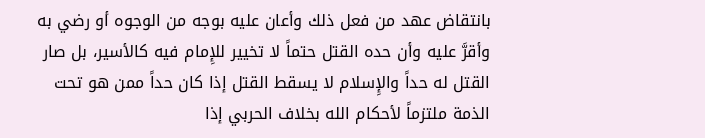بانتقاض عهد من فعل ذلك وأعان عليه بوجه من الوجوه أو رضي به وأقرَّ عليه وأن حده القتل حتماً لا تخيير للإِمام فيه كالأسير، بل صار القتل له حداً والإِسلام لا يسقط القتل إذا كان حداً ممن هو تحت الذمة ملتزماً لأحكام الله بخلاف الحربي إذا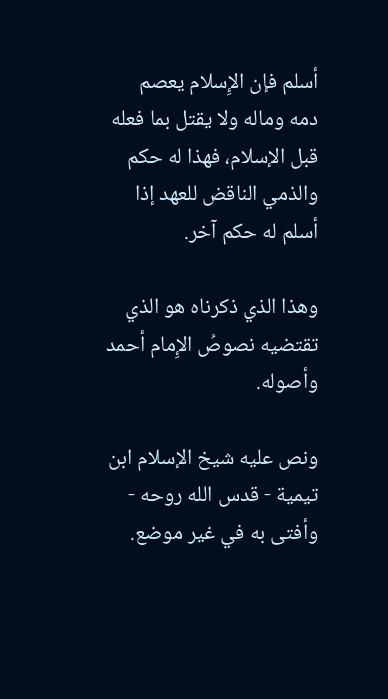أسلم فإن الإِسلام يعصم دمه وماله ولا يقتل بما فعله قبل الإسلام، فهذا له حكم والذمي الناقض للعهد إذا أسلم له حكم آخر.

وهذا الذي ذكرناه هو الذي تقتضيه نصوصُ الإِمام أحمد وأصوله.

ونص عليه شيخ الإسلام ابن تيمية - قدس الله روحه - وأفتى به في غير موضع.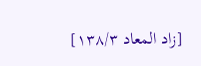[زاد المعاد ١٣٨/٣]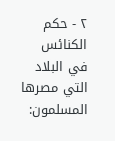٢ - حكم الكنائس في البلاد التي مصرها المسلمون: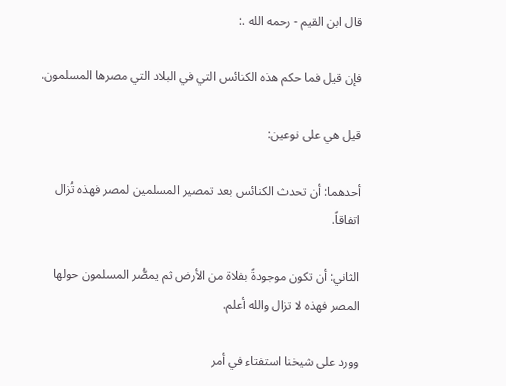قال ابن القيم - رحمه الله .:

فإن قيل فما حكم هذه الكنائس التي في البلاد التي مصرها المسلمون.

قیل هي على نوعين:

أحدهما: أن تحدث الكنائس بعد تمصير المسلمين لمصر فهذه تُزال اتفاقاً.

الثاني: أن تكون موجودةً بفلاة من الأرض ثم يمصُّر المسلمون حولها المصر فهذه لا تزال والله أعلم.

وورد على شيخنا استفتاء في أمر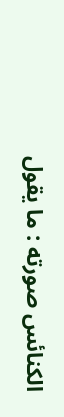الكنائس صورته : ما يقول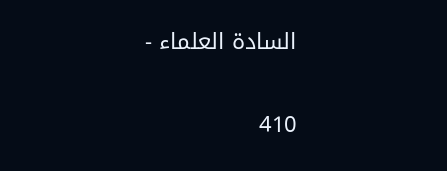السادة العلماء -

410